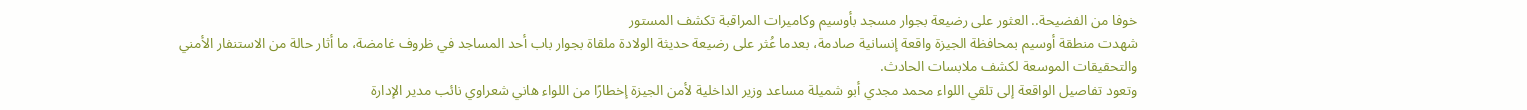خوفا من الفضيحة.. العثور على رضيعة بجوار مسجد بأوسيم وكاميرات المراقبة تكشف المستور
شهدت منطقة أوسيم بمحافظة الجيزة واقعة إنسانية صادمة، بعدما عُثر على رضيعة حديثة الولادة ملقاة بجوار باب أحد المساجد في ظروف غامضة، ما أثار حالة من الاستنفار الأمني والتحقيقات الموسعة لكشف ملابسات الحادث.
وتعود تفاصيل الواقعة إلى تلقي اللواء محمد مجدي أبو شميلة مساعد وزير الداخلية لأمن الجيزة إخطارًا من اللواء هاني شعراوي نائب مدير الإدارة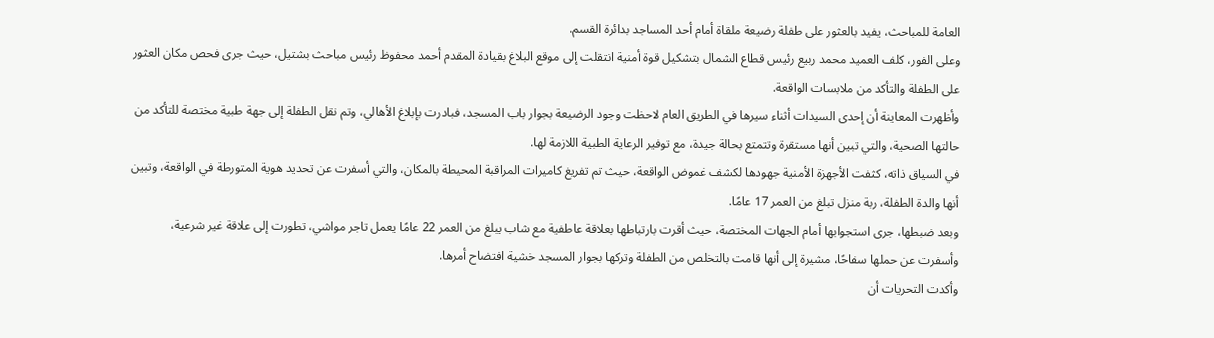العامة للمباحث، يفيد بالعثور على طفلة رضيعة ملقاة أمام أحد المساجد بدائرة القسم.
وعلى الفور، كلف العميد محمد ربيع رئيس قطاع الشمال بتشكيل قوة أمنية انتقلت إلى موقع البلاغ بقيادة المقدم أحمد محفوظ رئيس مباحث بشتيل، حيث جرى فحص مكان العثور على الطفلة والتأكد من ملابسات الواقعة.
وأظهرت المعاينة أن إحدى السيدات أثناء سيرها في الطريق العام لاحظت وجود الرضيعة بجوار باب المسجد، فبادرت بإبلاغ الأهالي، وتم نقل الطفلة إلى جهة طبية مختصة للتأكد من حالتها الصحية، والتي تبين أنها مستقرة وتتمتع بحالة جيدة، مع توفير الرعاية الطبية اللازمة لها.
في السياق ذاته، كثفت الأجهزة الأمنية جهودها لكشف غموض الواقعة، حيث تم تفريغ كاميرات المراقبة المحيطة بالمكان، والتي أسفرت عن تحديد هوية المتورطة في الواقعة، وتبين أنها والدة الطفلة، ربة منزل تبلغ من العمر 17 عامًا.
وبعد ضبطها، جرى استجوابها أمام الجهات المختصة، حيث أقرت بارتباطها بعلاقة عاطفية مع شاب يبلغ من العمر 22 عامًا يعمل تاجر مواشي، تطورت إلى علاقة غير شرعية، وأسفرت عن حملها سفاحًا، مشيرة إلى أنها قامت بالتخلص من الطفلة وتركها بجوار المسجد خشية افتضاح أمرها.
وأكدت التحريات أن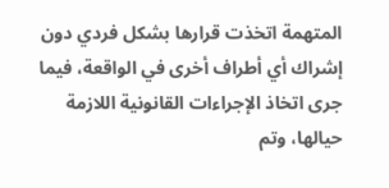المتهمة اتخذت قرارها بشكل فردي دون إشراك أي أطراف أخرى في الواقعة، فيما جرى اتخاذ الإجراءات القانونية اللازمة حيالها، وتم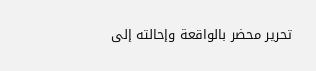تحرير محضر بالواقعة وإحالته إلى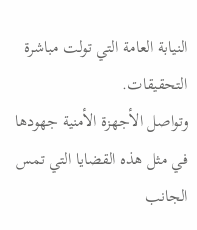النيابة العامة التي تولت مباشرة التحقيقات.
وتواصل الأجهزة الأمنية جهودها في مثل هذه القضايا التي تمس الجانب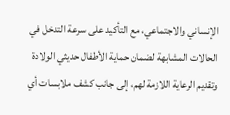الإنساني والاجتماعي، مع التأكيد على سرعة التدخل في الحالات المشابهة لضمان حماية الأطفال حديثي الولادة وتقديم الرعاية اللازمة لهم، إلى جانب كشف ملابسات أي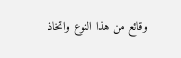وقائع من هذا النوع واتخاذ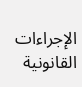الإجراءات القانونية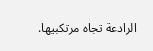الرادعة تجاه مرتكبيها.